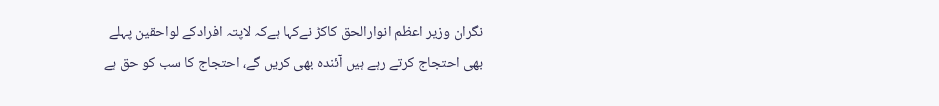نگران وزیر اعظم انوارالحق کاکڑ نےکہا ہےکہ لاپتہ افرادکے لواحقین پہلے بھی احتجاج کرتے رہے ہیں آئندہ بھی کریں گے، احتجاج کا سب کو حق ہے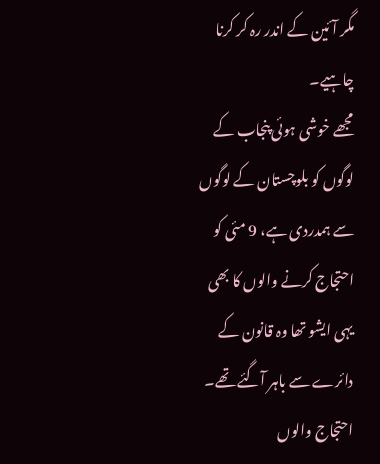مگر آئین کے اندر رہ کر کرنا چاہیے۔
مجھے خوشی ہوئی پنجاب کے لوگوں کو بلوچستان کے لوگوں سے ہمدردی ہے، 9 مئی کو احتجاج کرنے والوں کا بھی یہی ایشو تھا وہ قانون کے دائرے سے باہر آگئے تھے۔
احتجاج والوں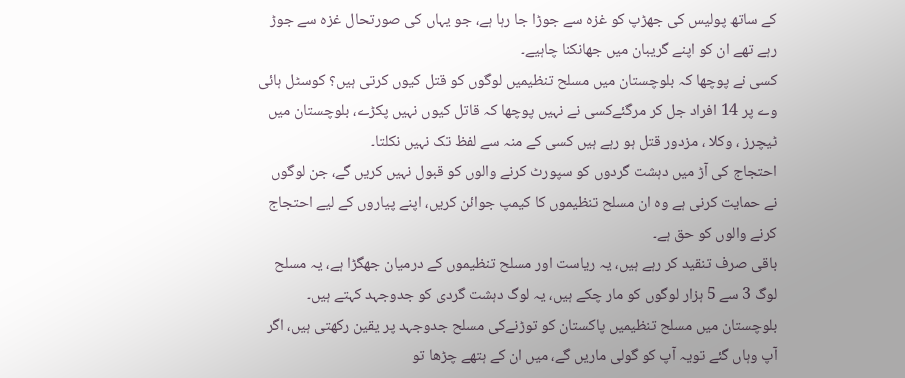کے ساتھ پولیس کی جھڑپ کو غزہ سے جوڑا جا رہا ہے، جو یہاں کی صورتحال غزہ سے جوڑ رہے تھے ان کو اپنے گریبان میں جھانکنا چاہیے۔
کسی نے پوچھا کہ بلوچستان میں مسلح تنظیمیں لوگوں کو قتل کیوں کرتی ہیں؟ کوسٹل ہائی وے پر 14 افراد جل کر مرگئےکسی نے نہیں پوچھا کہ قاتل کیوں نہیں پکڑے، بلوچستان میں ٹیچرز ، وکلا ، مزدور قتل ہو رہے ہیں کسی کے منہ سے لفظ تک نہیں نکلتا۔
احتجاج کی آڑ میں دہشت گردوں کو سپورٹ کرنے والوں کو قبول نہیں کریں گے، جن لوگوں نے حمایت کرنی ہے وہ ان مسلح تنظیموں کا کیمپ جوائن کریں، اپنے پیاروں کے لیے احتجاج کرنے والوں کو حق ہے۔
باقی صرف تنقید کر رہے ہیں، یہ ریاست اور مسلح تنظیموں کے درمیان جھگڑا ہے، یہ مسلح لوگ 3 سے 5 ہزار لوگوں کو مار چکے ہیں، یہ لوگ دہشت گردی کو جدوجہد کہتے ہیں۔
بلوچستان میں مسلح تنظیمیں پاکستان کو توڑنےکی مسلح جدوجہد پر یقین رکھتی ہیں، اگر آپ وہاں گئے تویہ آپ کو گولی ماریں گے، میں ان کے ہتھے چڑھا تو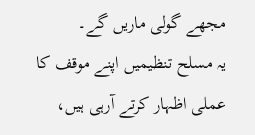مجھے گولی ماریں گے۔
یہ مسلح تنظیمیں اپنے موقف کا عملی اظہار کرتے آرہی ہیں،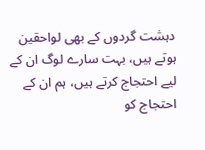دہشت گردوں کے بھی لواحقین ہوتے ہیں، بہت سارے لوگ ان کے لیے احتجاج کرتے ہیں، ہم ان کے احتجاج کو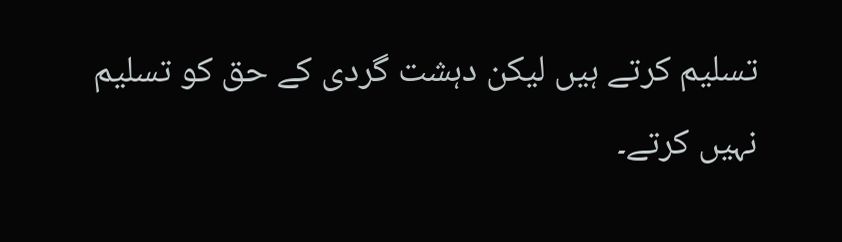تسلیم کرتے ہیں لیکن دہشت گردی کے حق کو تسلیم نہیں کرتے۔